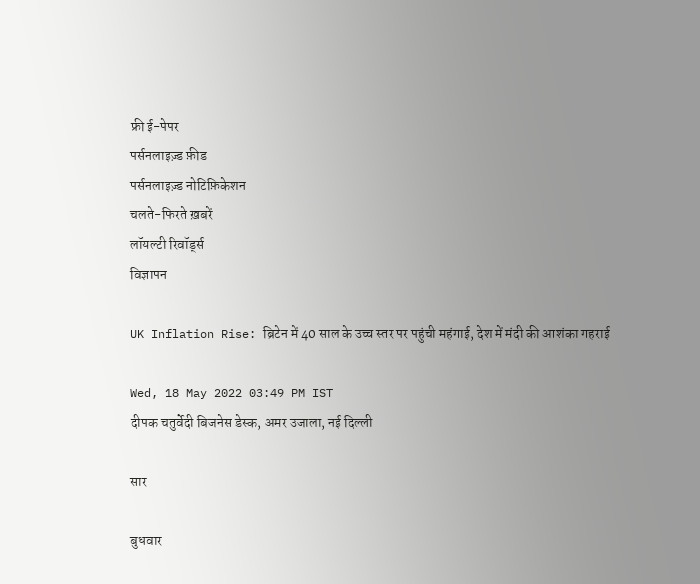फ्री ई-पेपर
पर्सनलाइज़्ड फ़ीड
पर्सनलाइज़्ड नोटिफ़िकेशन
चलते-फिरते ख़बरें
लॉयल्टी रिवॉर्ड्स
विज्ञापन

UK Inflation Rise: ब्रिटेन में 40 साल के उच्च स्तर पर पहुंची महंगाई, देश में मंदी की आशंका गहराई

Wed, 18 May 2022 03:49 PM IST
दीपक चतुर्वेदी बिजनेस डेस्क, अमर उजाला, नई दिल्ली

सार

बुधवार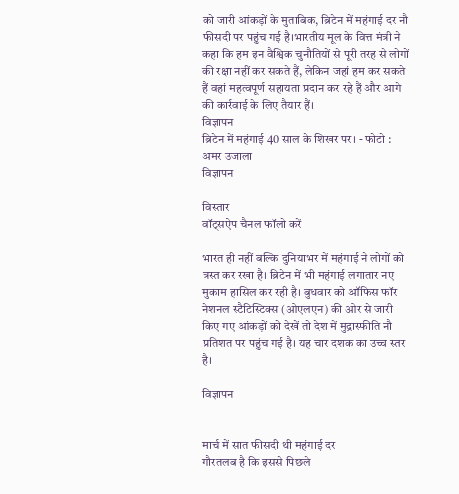को जारी आंकड़ों के मुताबिक, ब्रिटेन में महंगाई दर नौ फीसदी पर पहुंच गई है।भारतीय मूल के वित्त मंत्री ने कहा कि हम इन वैश्विक चुनौतियों से पूरी तरह से लोगों की रक्षा नहीं कर सकते हैं, लेकिन जहां हम कर सकते हैं वहां महत्वपूर्ण सहायता प्रदान कर रहे हैं और आगे की कार्रवाई के लिए तैयार हैं।
विज्ञापन
ब्रिटेन में महंगाई 40 साल के शिखर पर। - फोटो : अमर उजाला
विज्ञापन

विस्तार
वॉट्सऐप चैनल फॉलो करें

भारत ही नहीं बल्कि दुनियाभर में महंगाई ने लोगों को त्रस्त कर रखा है। ब्रिटेन में भी महंगाई लगातार नए मुकाम हासिल कर रही है। बुधवार को ऑफिस फॉर नेशनल स्टैटिस्टिक्स (ओएलएन) की ओर से जारी किए गए आंकड़ों को देखें तो देश में मुद्रास्फीति नौ प्रतिशत पर पहुंच गई है। यह चार दशक का उच्च स्तर है।

विज्ञापन


मार्च में सात फीसदी थी महंगाई दर
गौरतलब है कि इससे पिछले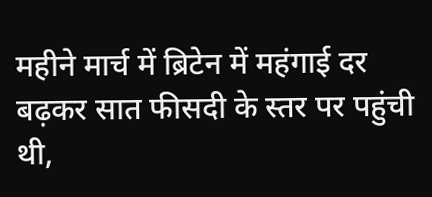महीने मार्च में ब्रिटेन में महंगाई दर बढ़कर सात फीसदी के स्तर पर पहुंची थी,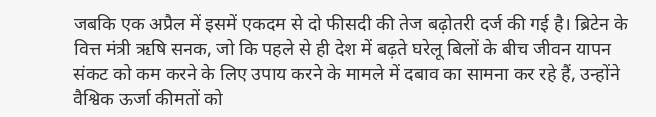जबकि एक अप्रैल में इसमें एकदम से दो फीसदी की तेज बढ़ोतरी दर्ज की गई है। ब्रिटेन के वित्त मंत्री ऋषि सनक, जो कि पहले से ही देश में बढ़ते घरेलू बिलों के बीच जीवन यापन संकट को कम करने के लिए उपाय करने के मामले में दबाव का सामना कर रहे हैं, उन्होंने वैश्विक ऊर्जा कीमतों को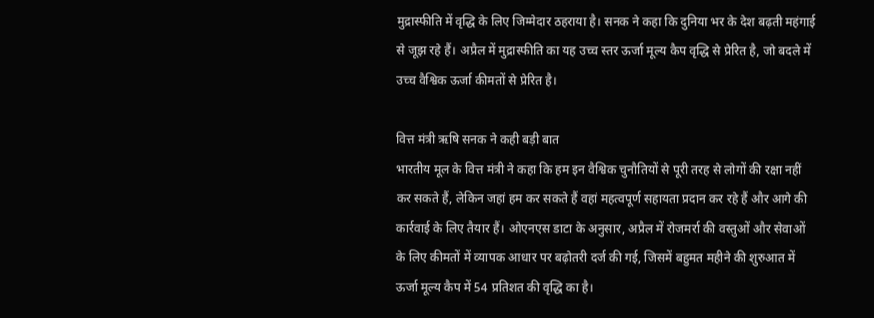मुद्रास्फीति में वृद्धि के लिए जिम्मेदार ठहराया है। सनक ने कहा कि दुनिया भर के देश बढ़ती महंगाई से जूझ रहे हैं। अप्रैल में मुद्रास्फीति का यह उच्च स्तर ऊर्जा मूल्य कैप वृद्धि से प्रेरित है, जो बदले में उच्च वैश्विक ऊर्जा कीमतों से प्रेरित है।

वित्त मंत्री ऋषि सनक ने कही बड़ी बात
भारतीय मूल के वित्त मंत्री ने कहा कि हम इन वैश्विक चुनौतियों से पूरी तरह से लोगों की रक्षा नहीं कर सकते हैं, लेकिन जहां हम कर सकते हैं वहां महत्वपूर्ण सहायता प्रदान कर रहे हैं और आगे की कार्रवाई के लिए तैयार हैं। ओएनएस डाटा के अनुसार, अप्रैल में रोजमर्रा की वस्तुओं और सेवाओं के लिए कीमतों में व्यापक आधार पर बढ़ोतरी दर्ज की गई, जिसमें बहुमत महीने की शुरुआत में ऊर्जा मूल्य कैप में 54 प्रतिशत की वृद्धि का है।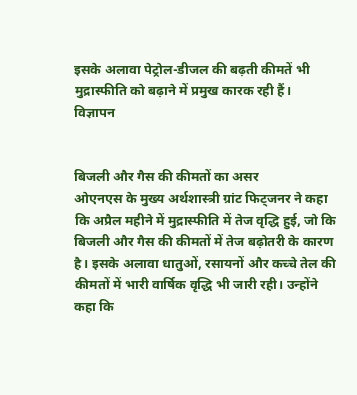इसके अलावा पेट्रोल-डीजल की बढ़ती कीमतें भी मुद्रास्फीति को बढ़ाने में प्रमुख कारक रही हैं।
विज्ञापन


बिजली और गैस की कीमतों का असर
ओएनएस के मुख्य अर्थशास्त्री ग्रांट फिट्जनर ने कहा कि अप्रैल महीने में मुद्रास्फीति में तेज वृद्धि हुई, जो कि बिजली और गैस की कीमतों में तेज बढ़ोतरी के कारण है। इसके अलावा धातुओं, रसायनों और कच्चे तेल की कीमतों में भारी वार्षिक वृद्धि भी जारी रही। उन्होंने कहा कि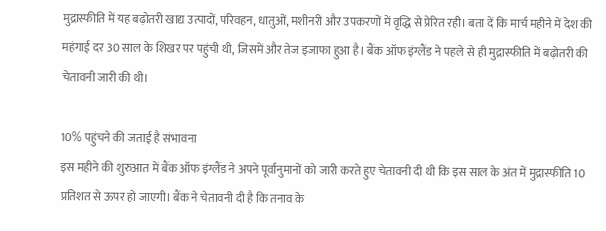मुद्रास्फीति में यह बढ़ोतरी खाद्य उत्पादों, परिवहन, धातुओं, मशीनरी और उपकरणों में वृद्धि से प्रेरित रही। बता दें कि मार्च महीने में देश की महंगाई दर 30 साल के शिखर पर पहुंची थी, जिसमें और तेज इजाफा हुआ है। बैंक ऑफ इंग्लैंड ने पहले से ही मुद्रास्फीति में बढ़ोतरी की चेतावनी जारी की थी।

10% पहुंचने की जताई है संभावना
इस महीने की शुरुआत में बैंक ऑफ इंग्लैंड ने अपने पूर्वानुमानों को जारी करते हुए चेतावनी दी थी कि इस साल के अंत में मुद्रास्फीति 10 प्रतिशत से ऊपर हो जाएगी। बैंक ने चेतावनी दी है कि तनाव के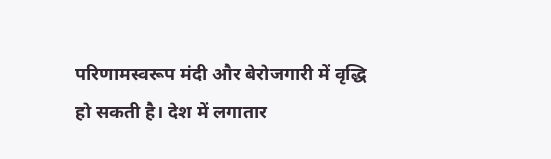परिणामस्वरूप मंदी और बेरोजगारी में वृद्धि हो सकती है। देश में लगातार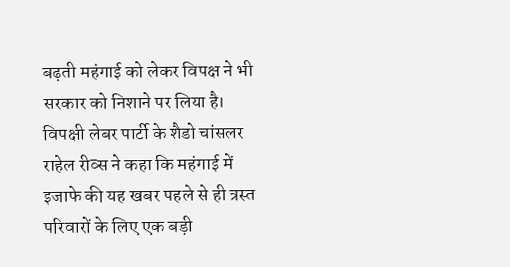बढ़ती महंगाई को लेकर विपक्ष ने भी सरकार को निशाने पर लिया है। विपक्षी लेबर पार्टी के शैडो चांसलर राहेल रीव्स ने कहा कि महंगाई में इजाफे की यह खबर पहले से ही त्रस्त परिवारों के लिए एक बड़ी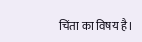चिंता का विषय है।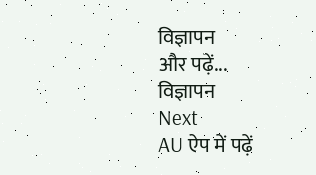विज्ञापन
और पढ़ें...
विज्ञापन
Next
AU ऐप में पढ़ें